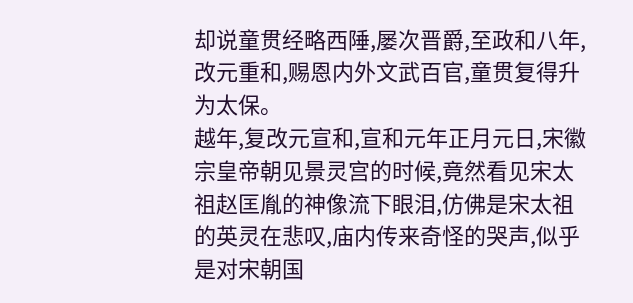却说童贯经略西陲,屡次晋爵,至政和八年,改元重和,赐恩内外文武百官,童贯复得升为太保。
越年,复改元宣和,宣和元年正月元日,宋徽宗皇帝朝见景灵宫的时候,竟然看见宋太祖赵匡胤的神像流下眼泪,仿佛是宋太祖的英灵在悲叹,庙内传来奇怪的哭声,似乎是对宋朝国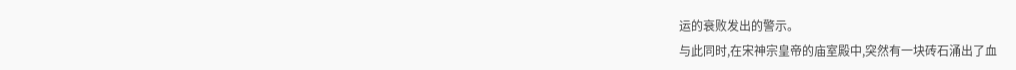运的衰败发出的警示。
与此同时,在宋神宗皇帝的庙室殿中,突然有一块砖石涌出了血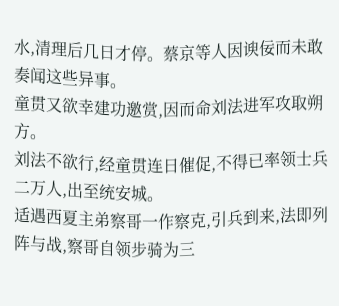水,清理后几日才停。蔡京等人因谀佞而未敢奏闻这些异事。
童贯又欲幸建功邀赏,因而命刘法进军攻取朔方。
刘法不欲行,经童贯连日催促,不得已率领士兵二万人,出至统安城。
适遇西夏主弟察哥一作察克,引兵到来,法即列阵与战,察哥自领步骑为三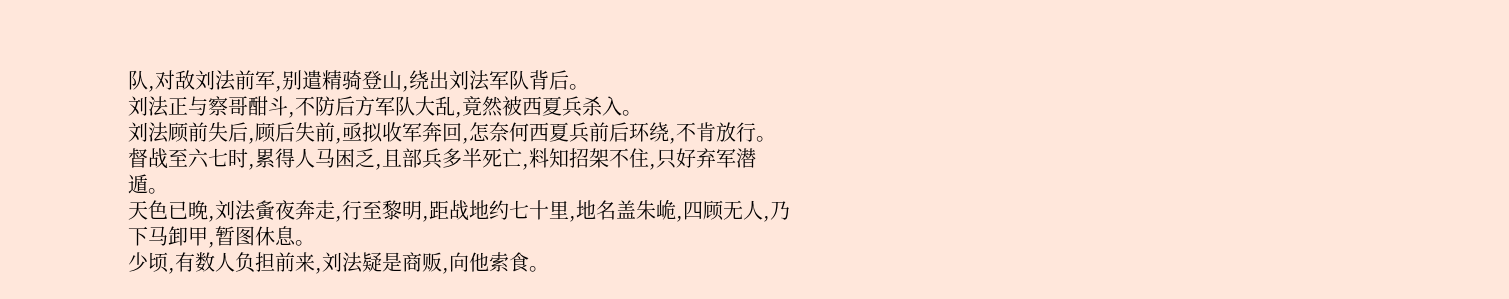队,对敌刘法前军,别遣精骑登山,绕出刘法军队背后。
刘法正与察哥酣斗,不防后方军队大乱,竟然被西夏兵杀入。
刘法顾前失后,顾后失前,亟拟收军奔回,怎奈何西夏兵前后环绕,不肯放行。
督战至六七时,累得人马困乏,且部兵多半死亡,料知招架不住,只好弃军潜遁。
天色已晚,刘法夤夜奔走,行至黎明,距战地约七十里,地名盖朱峗,四顾无人,乃下马卸甲,暂图休息。
少顷,有数人负担前来,刘法疑是商贩,向他索食。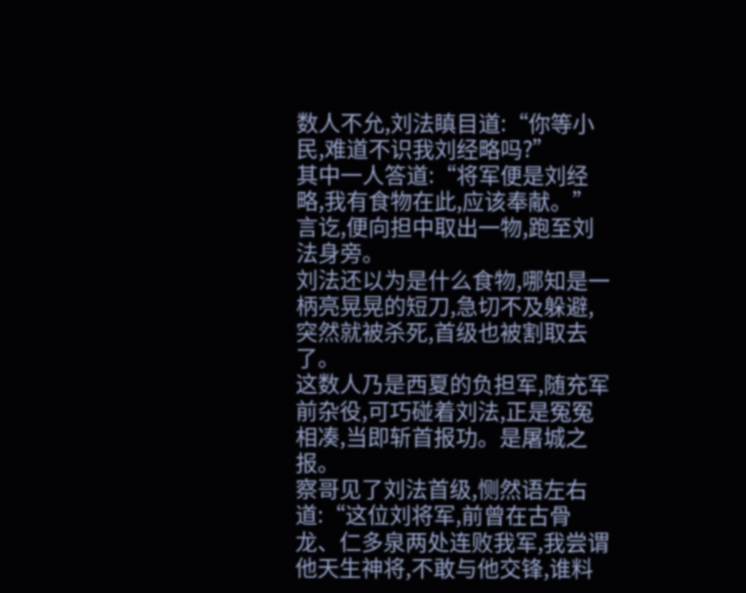数人不允,刘法瞋目道:“你等小民,难道不识我刘经略吗?”
其中一人答道:“将军便是刘经略,我有食物在此,应该奉献。”
言讫,便向担中取出一物,跑至刘法身旁。
刘法还以为是什么食物,哪知是一柄亮晃晃的短刀,急切不及躲避,突然就被杀死,首级也被割取去了。
这数人乃是西夏的负担军,随充军前杂役,可巧碰着刘法,正是冤冤相凑,当即斩首报功。是屠城之报。
察哥见了刘法首级,恻然语左右道:“这位刘将军,前曾在古骨龙、仁多泉两处连败我军,我尝谓他天生神将,不敢与他交锋,谁料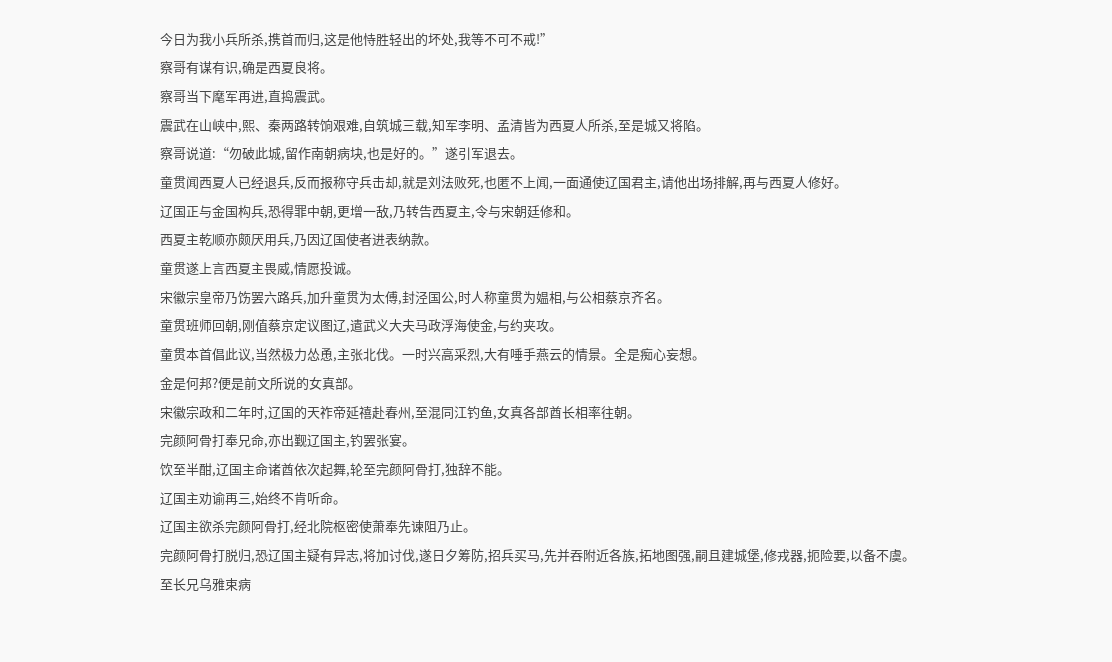今日为我小兵所杀,携首而归,这是他恃胜轻出的坏处,我等不可不戒!”
察哥有谋有识,确是西夏良将。
察哥当下麾军再进,直捣震武。
震武在山峡中,熙、秦两路转饷艰难,自筑城三载,知军李明、孟清皆为西夏人所杀,至是城又将陷。
察哥说道:“勿破此城,留作南朝病块,也是好的。”遂引军退去。
童贯闻西夏人已经退兵,反而报称守兵击却,就是刘法败死,也匿不上闻,一面通使辽国君主,请他出场排解,再与西夏人修好。
辽国正与金国构兵,恐得罪中朝,更增一敌,乃转告西夏主,令与宋朝廷修和。
西夏主乾顺亦颇厌用兵,乃因辽国使者进表纳款。
童贯遂上言西夏主畏威,情愿投诚。
宋徽宗皇帝乃饬罢六路兵,加升童贯为太傅,封泾国公,时人称童贯为媪相,与公相蔡京齐名。
童贯班师回朝,刚值蔡京定议图辽,遣武义大夫马政浮海使金,与约夹攻。
童贯本首倡此议,当然极力怂恿,主张北伐。一时兴高采烈,大有唾手燕云的情景。全是痴心妄想。
金是何邦?便是前文所说的女真部。
宋徽宗政和二年时,辽国的天祚帝延禧赴春州,至混同江钓鱼,女真各部酋长相率往朝。
完颜阿骨打奉兄命,亦出觐辽国主,钓罢张宴。
饮至半酣,辽国主命诸酋依次起舞,轮至完颜阿骨打,独辞不能。
辽国主劝谕再三,始终不肯听命。
辽国主欲杀完颜阿骨打,经北院枢密使萧奉先谏阻乃止。
完颜阿骨打脱归,恐辽国主疑有异志,将加讨伐,遂日夕筹防,招兵买马,先并吞附近各族,拓地图强,嗣且建城堡,修戎器,扼险要,以备不虞。
至长兄乌雅束病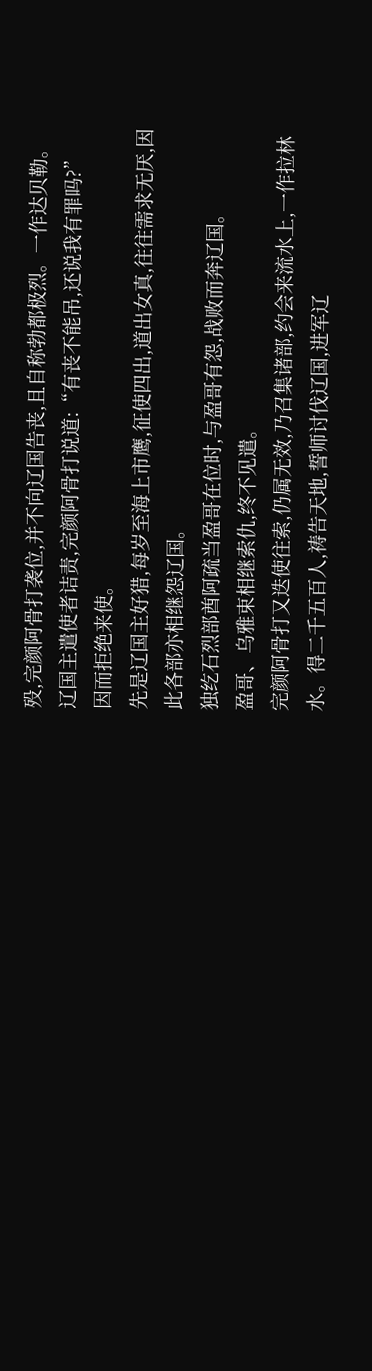殁,完颜阿骨打袭位,并不向辽国告丧,且自称勃都极烈。一作达贝勒。
辽国主遣使者诘责,完颜阿骨打说道:“有丧不能吊,还说我有罪吗?”
因而拒绝来使。
先是辽国主好猎,每岁至海上市鹰,征使四出,道出女真,往往需求无厌,因此各部亦相继怨辽国。
独纥石烈部酋阿疏当盈哥在位时,与盈哥有怨,战败而奔辽国。
盈哥、乌雅束相继索仇,终不见遣。
完颜阿骨打又迭使往索,仍属无效,乃召集诸部,约会来流水上,一作拉林水。得二千五百人,祷告天地,誓师讨伐辽国,进军辽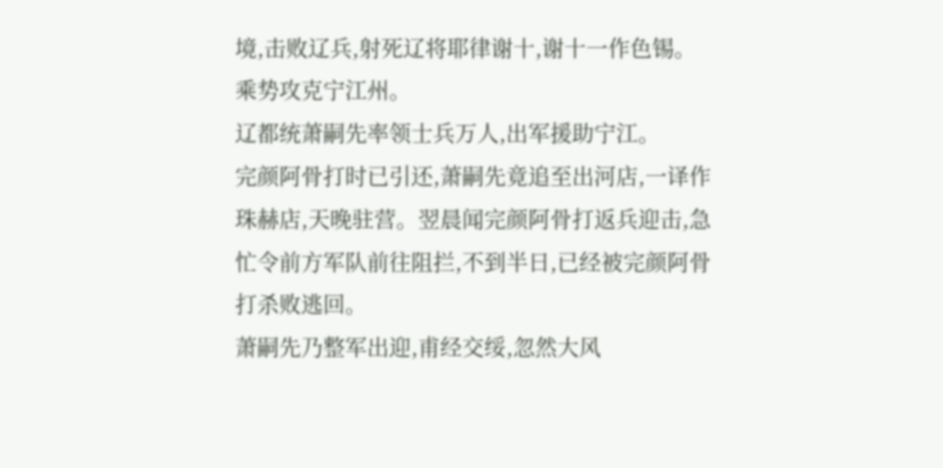境,击败辽兵,射死辽将耶律谢十,谢十一作色锡。乘势攻克宁江州。
辽都统萧嗣先率领士兵万人,出军援助宁江。
完颜阿骨打时已引还,萧嗣先竟追至出河店,一译作珠赫店,天晚驻营。翌晨闻完颜阿骨打返兵迎击,急忙令前方军队前往阻拦,不到半日,已经被完颜阿骨打杀败逃回。
萧嗣先乃整军出迎,甫经交绥,忽然大风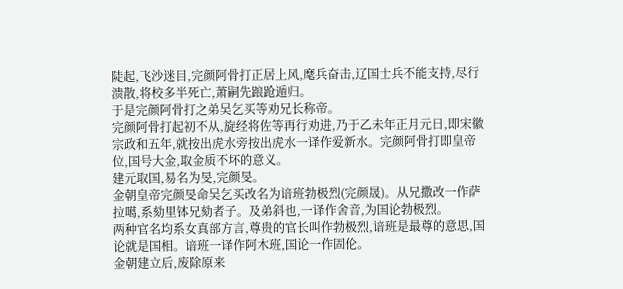陡起,飞沙迷目,完颜阿骨打正居上风,麾兵奋击,辽国士兵不能支持,尽行溃散,将校多半死亡,萧嗣先踉跄遁归。
于是完颜阿骨打之弟吴乞买等劝兄长称帝。
完颜阿骨打起初不从,旋经将佐等再行劝进,乃于乙未年正月元日,即宋徽宗政和五年,就按出虎水旁按出虎水一译作爱新水。完颜阿骨打即皇帝位,国号大金,取金质不坏的意义。
建元取国,易名为旻,完颜旻。
金朝皇帝完颜旻命吴乞买改名为谙班勃极烈(完颜晟)。从兄撒改一作萨拉噶,系劾里钵兄劾者子。及弟斜也,一译作舍音,为国论勃极烈。
两种官名均系女真部方言,尊贵的官长叫作勃极烈,谙班是最尊的意思,国论就是国相。谙班一译作阿木班,国论一作固伦。
金朝建立后,废除原来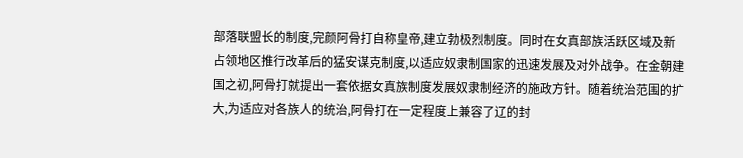部落联盟长的制度,完颜阿骨打自称皇帝,建立勃极烈制度。同时在女真部族活跃区域及新占领地区推行改革后的猛安谋克制度,以适应奴隶制国家的迅速发展及对外战争。在金朝建国之初,阿骨打就提出一套依据女真族制度发展奴隶制经济的施政方针。随着统治范围的扩大,为适应对各族人的统治,阿骨打在一定程度上兼容了辽的封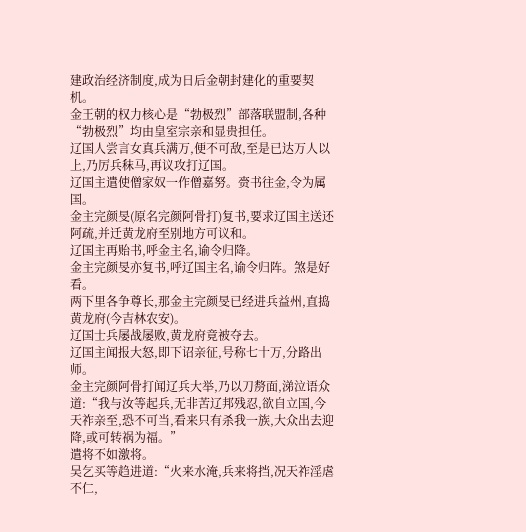建政治经济制度,成为日后金朝封建化的重要契机。
金王朝的权力核心是“勃极烈”部落联盟制,各种“勃极烈”均由皇室宗亲和显贵担任。
辽国人尝言女真兵满万,便不可敌,至是已达万人以上,乃厉兵秣马,再议攻打辽国。
辽国主遣使僧家奴一作僧嘉努。赍书往金,令为属国。
金主完颜旻(原名完颜阿骨打)复书,要求辽国主送还阿疏,并迁黄龙府至别地方可议和。
辽国主再贻书,呼金主名,谕令归降。
金主完颜旻亦复书,呼辽国主名,谕令归阵。煞是好看。
两下里各争尊长,那金主完颜旻已经进兵益州,直捣黄龙府(今吉林农安)。
辽国士兵屡战屡败,黄龙府竟被夺去。
辽国主闻报大怒,即下诏亲征,号称七十万,分路出师。
金主完颜阿骨打闻辽兵大举,乃以刀剺面,涕泣语众道:“我与汝等起兵,无非苦辽邦残忍,欲自立国,今天祚亲至,恐不可当,看来只有杀我一族,大众出去迎降,或可转祸为福。”
遣将不如激将。
吴乞买等趋进道:“火来水淹,兵来将挡,况天祚淫虐不仁,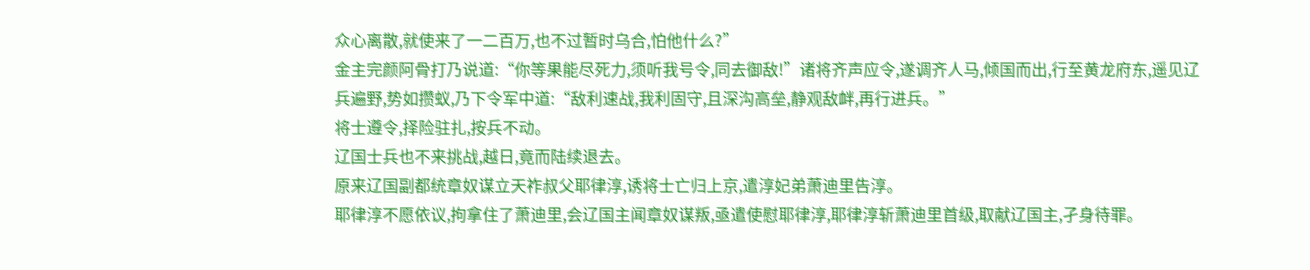众心离散,就使来了一二百万,也不过暂时乌合,怕他什么?”
金主完颜阿骨打乃说道:“你等果能尽死力,须听我号令,同去御敌!”诸将齐声应令,遂调齐人马,倾国而出,行至黄龙府东,遥见辽兵遍野,势如攒蚁,乃下令军中道:“敌利速战,我利固守,且深沟高垒,静观敌衅,再行进兵。”
将士遵令,择险驻扎,按兵不动。
辽国士兵也不来挑战,越日,竟而陆续退去。
原来辽国副都统章奴谋立天祚叔父耶律淳,诱将士亡归上京,遣淳妃弟萧迪里告淳。
耶律淳不愿依议,拘拿住了萧迪里,会辽国主闻章奴谋叛,亟遣使慰耶律淳,耶律淳斩萧迪里首级,取献辽国主,孑身待罪。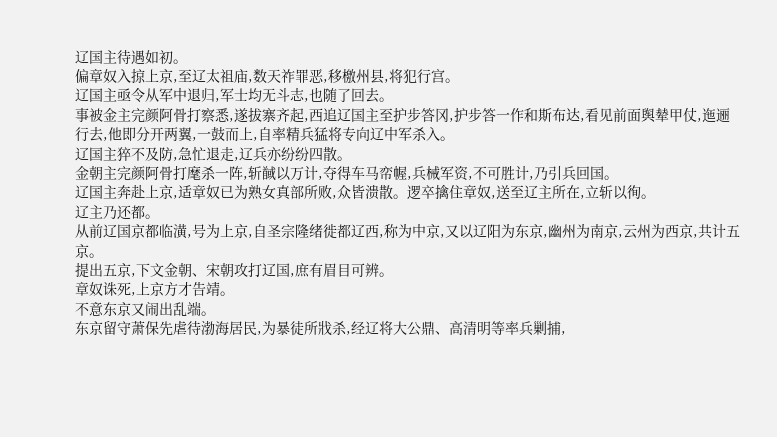辽国主待遇如初。
偏章奴入掠上京,至辽太祖庙,数天祚罪恶,移檄州县,将犯行宫。
辽国主亟令从军中退归,军士均无斗志,也随了回去。
事被金主完颜阿骨打察悉,遂拔寨齐起,西追辽国主至护步答冈,护步答一作和斯布达,看见前面舆辇甲仗,迤逦行去,他即分开两翼,一鼓而上,自率精兵猛将专向辽中军杀入。
辽国主猝不及防,急忙退走,辽兵亦纷纷四散。
金朝主完颜阿骨打麾杀一阵,斩馘以万计,夺得车马帟幄,兵械军资,不可胜计,乃引兵回国。
辽国主奔赴上京,适章奴已为熟女真部所败,众皆溃散。逻卒擒住章奴,送至辽主所在,立斩以徇。
辽主乃还都。
从前辽国京都临潢,号为上京,自圣宗隆绪徙都辽西,称为中京,又以辽阳为东京,幽州为南京,云州为西京,共计五京。
提出五京,下文金朝、宋朝攻打辽国,庶有眉目可辨。
章奴诛死,上京方才告靖。
不意东京又闹出乱端。
东京留守萧保先虐待渤海居民,为暴徒所戕杀,经辽将大公鼎、高清明等率兵剿捕,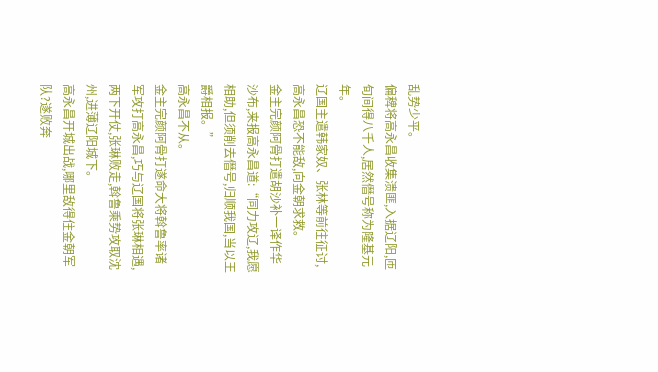乱势少平。
偏稗将高永昌收集溃匪,入据辽阳,匝旬间得八千人,居然僭号称为隆基元年。
辽国主遣韩家奴、张林等前往征讨,高永昌恐不能敌,向金朝求救。
金主完颜阿骨打遣胡沙补一译作华沙布,来报高永昌道:“同力攻辽,我愿相助,但须削去僭号,归顺我国,当以王爵相报。”
高永昌不从。
金主完颜阿骨打遂命大将斡鲁率诸军攻打高永昌,巧与辽国将张琳相遇,两下开仗,张琳败走,斡鲁乘势攻取沈州,进薄辽阳城下。
高永昌开城出战,哪里敌得住金朝军队?遂败奔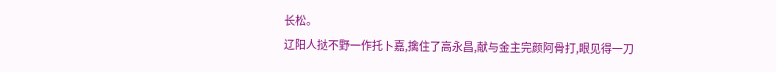长松。
辽阳人挞不野一作托卜嘉,擒住了高永昌,献与金主完颜阿骨打,眼见得一刀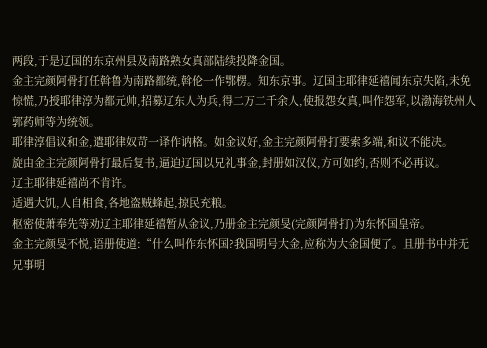两段,于是辽国的东京州县及南路熟女真部陆续投降金国。
金主完颜阿骨打任斡鲁为南路都统,斡伦一作鄂楞。知东京事。辽国主耶律延禧闻东京失陷,未免惊慌,乃授耶律淳为都元帅,招募辽东人为兵,得二万二千余人,使报怨女真,叫作怨军,以渤海铁州人郭药师等为统领。
耶律淳倡议和金,遣耶律奴苛一译作讷格。如金议好,金主完颜阿骨打要索多端,和议不能决。
旋由金主完颜阿骨打最后复书,逼迫辽国以兄礼事金,封册如汉仪,方可如约,否则不必再议。
辽主耶律延禧尚不肯许。
适遇大饥,人自相食,各地盗贼蜂起,掠民充粮。
枢密使萧奉先等劝辽主耶律延禧暂从金议,乃册金主完颜旻(完颜阿骨打)为东怀国皇帝。
金主完颜旻不悦,语册使道:“什么叫作东怀国?我国明号大金,应称为大金国便了。且册书中并无兄事明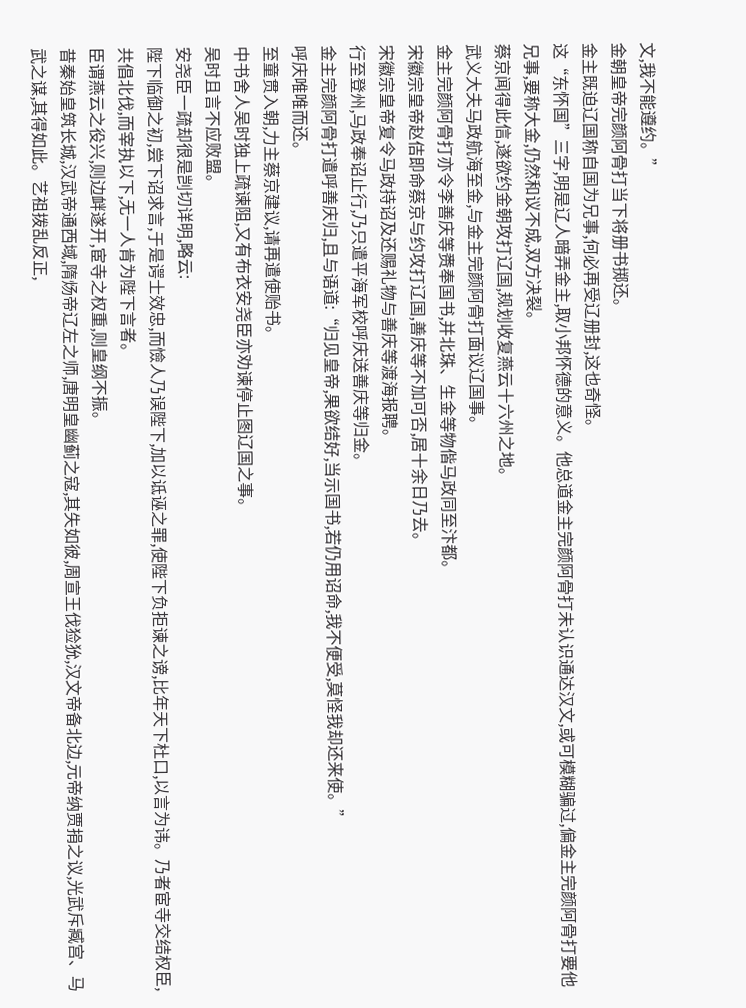文,我不能遵约。”
金朝皇帝完颜阿骨打当下将册书掷还。
金主既迫辽国称自国为兄事,何必再受辽册封,这也奇怪。
这“东怀国”三字,明是辽人暗弄金主,取小邦怀德的意义。他总道金主完颜阿骨打未认识通达汉文,或可模糊骗过,偏金主完颜阿骨打要他兄事,要称大金,仍然和议不成,双方决裂。
蔡京闻得此信,遂欲约金朝攻打辽国,规划收复燕云十六州之地。
武义大夫马政航海至金,与金主完颜阿骨打面议辽国事。
金主完颜阿骨打亦令李善庆等赉奉国书,并北珠、生金等物偕马政同至汴都。
宋徽宗皇帝赵佶即命蔡京与约攻打辽国,善庆等不加可否,居十余日乃去。
宋徽宗皇帝复令马政持诏及还赐礼物与善庆等渡海报聘。
行至登州,马政奉诏止行,乃只遣平海军校呼庆送善庆等归金。
金主完颜阿骨打遣呼善庆归,且与语道:“归见皇帝,果欲结好,当示国书,若仍用诏命,我不便受,莫怪我却还来使。”
呼庆唯唯而还。
至童贯入朝,力主蔡京建议,请再遣使贻书。
中书舍人吴时独上疏谏阻,又有布衣安尧臣亦劝谏停止图辽国之事。
吴时且言不应败盟。
安尧臣一疏却很是剀切详明,略云:
陛下临御之初,尝下诏求言,于是谔士效忠,而憸人乃误陛下,加以诋诬之罪,使陛下负拒谏之谤,比年天下杜口,以言为讳。乃者宦寺交结权臣,共倡北伐,而宰执以下,无一人肯为陛下言者。
臣谓燕云之役兴,则边衅遂开,宦寺之权重,则皇纲不振。
昔秦始皇筑长城,汉武帝通西域,隋炀帝辽左之师,唐明皇幽蓟之寇,其失如彼,周宣王伐猃狁,汉文帝备北边,元帝纳贾捐之议,光武斥臧宫、马武之谋,其得如此。艺祖拨乱反正,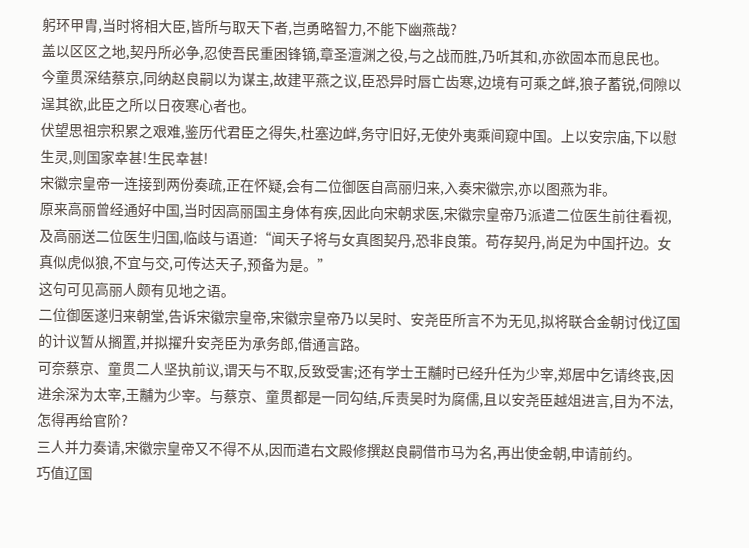躬环甲胄,当时将相大臣,皆所与取天下者,岂勇略智力,不能下幽燕哉?
盖以区区之地,契丹所必争,忍使吾民重困锋镝,章圣澶渊之役,与之战而胜,乃听其和,亦欲固本而息民也。
今童贯深结蔡京,同纳赵良嗣以为谋主,故建平燕之议,臣恐异时唇亡齿寒,边境有可乘之衅,狼子蓄锐,伺隙以逞其欲,此臣之所以日夜寒心者也。
伏望思祖宗积累之艰难,鉴历代君臣之得失,杜塞边衅,务守旧好,无使外夷乘间窥中国。上以安宗庙,下以慰生灵,则国家幸甚!生民幸甚!
宋徽宗皇帝一连接到两份奏疏,正在怀疑,会有二位御医自高丽归来,入奏宋徽宗,亦以图燕为非。
原来高丽曾经通好中国,当时因高丽国主身体有疾,因此向宋朝求医,宋徽宗皇帝乃派遣二位医生前往看视,及高丽送二位医生归国,临歧与语道:“闻天子将与女真图契丹,恐非良策。苟存契丹,尚足为中国扞边。女真似虎似狼,不宜与交,可传达天子,预备为是。”
这句可见高丽人颇有见地之语。
二位御医遂归来朝堂,告诉宋徽宗皇帝,宋徽宗皇帝乃以吴时、安尧臣所言不为无见,拟将联合金朝讨伐辽国的计议暂从搁置,并拟擢升安尧臣为承务郎,借通言路。
可奈蔡京、童贯二人坚执前议,谓天与不取,反致受害;还有学士王黼时已经升任为少宰,郑居中乞请终丧,因进余深为太宰,王黼为少宰。与蔡京、童贯都是一同勾结,斥责吴时为腐儒,且以安尧臣越俎进言,目为不法,怎得再给官阶?
三人并力奏请,宋徽宗皇帝又不得不从,因而遣右文殿修撰赵良嗣借市马为名,再出使金朝,申请前约。
巧值辽国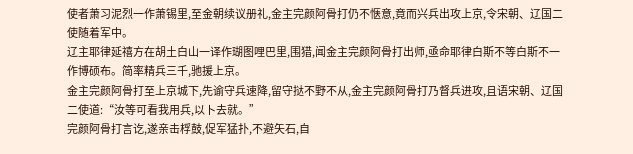使者萧习泥烈一作萧锡里,至金朝续议册礼,金主完颜阿骨打仍不惬意,竟而兴兵出攻上京,令宋朝、辽国二使随着军中。
辽主耶律延禧方在胡土白山一译作瑚图哩巴里,围猎,闻金主完颜阿骨打出师,亟命耶律白斯不等白斯不一作博硕布。简率精兵三千,驰援上京。
金主完颜阿骨打至上京城下,先谕守兵速降,留守挞不野不从,金主完颜阿骨打乃督兵进攻,且语宋朝、辽国二使道:“汝等可看我用兵,以卜去就。”
完颜阿骨打言讫,遂亲击桴鼓,促军猛扑,不避矢石,自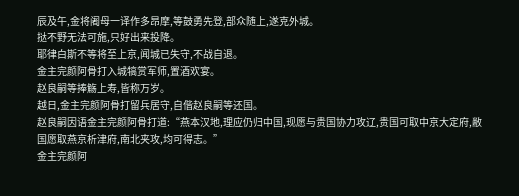辰及午,金将阇母一译作多昂摩,等鼓勇先登,部众随上,遂克外城。
挞不野无法可施,只好出来投降。
耶律白斯不等将至上京,闻城已失守,不战自退。
金主完颜阿骨打入城犒赏军师,置酒欢宴。
赵良嗣等捧觞上寿,皆称万岁。
越日,金主完颜阿骨打留兵居守,自偕赵良嗣等还国。
赵良嗣因语金主完颜阿骨打道:“燕本汉地,理应仍归中国,现愿与贵国协力攻辽,贵国可取中京大定府,敝国愿取燕京析津府,南北夹攻,均可得志。”
金主完颜阿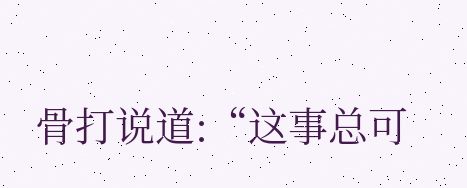骨打说道:“这事总可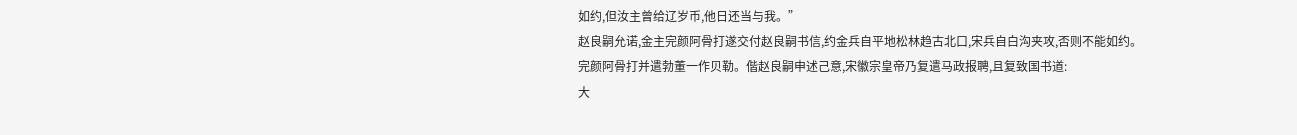如约,但汝主曾给辽岁币,他日还当与我。”
赵良嗣允诺,金主完颜阿骨打遂交付赵良嗣书信,约金兵自平地松林趋古北口,宋兵自白沟夹攻,否则不能如约。
完颜阿骨打并遣勃董一作贝勒。偕赵良嗣申述己意,宋徽宗皇帝乃复遣马政报聘,且复致国书道:
大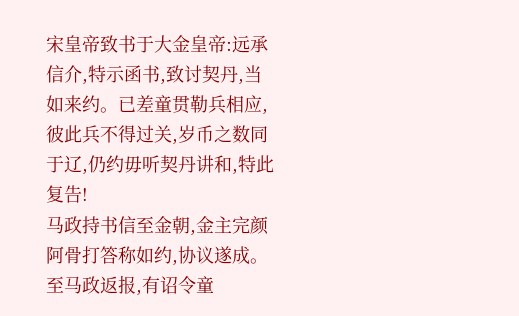宋皇帝致书于大金皇帝:远承信介,特示函书,致讨契丹,当如来约。已差童贯勒兵相应,彼此兵不得过关,岁币之数同于辽,仍约毋听契丹讲和,特此复告!
马政持书信至金朝,金主完颜阿骨打答称如约,协议遂成。
至马政返报,有诏令童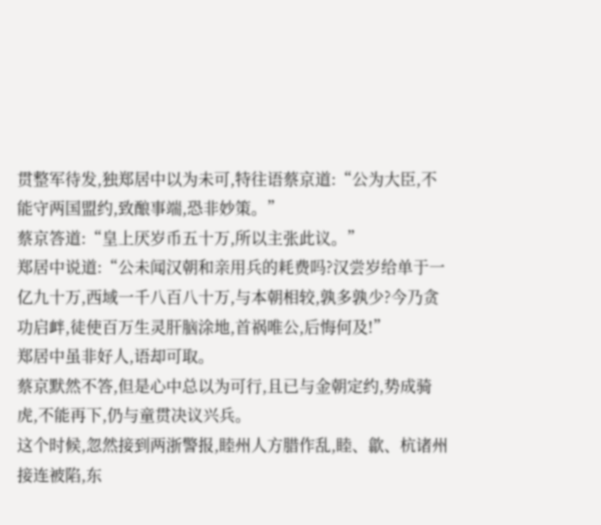贯整军待发,独郑居中以为未可,特往语蔡京道:“公为大臣,不能守两国盟约,致酿事端,恐非妙策。”
蔡京答道:“皇上厌岁币五十万,所以主张此议。”
郑居中说道:“公未闻汉朝和亲用兵的耗费吗?汉尝岁给单于一亿九十万,西域一千八百八十万,与本朝相较,孰多孰少?今乃贪功启衅,徒使百万生灵肝脑涂地,首祸唯公,后悔何及!”
郑居中虽非好人,语却可取。
蔡京默然不答,但是心中总以为可行,且已与金朝定约,势成骑虎,不能再下,仍与童贯决议兴兵。
这个时候,忽然接到两浙警报,睦州人方腊作乱,睦、歙、杭诸州接连被陷,东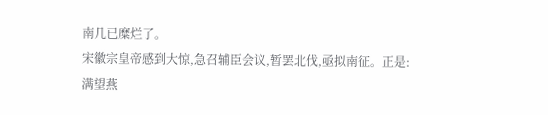南几已糜烂了。
宋徽宗皇帝感到大惊,急召辅臣会议,暂罢北伐,亟拟南征。正是:
满望燕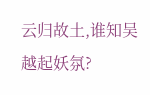云归故土,谁知吴越起妖氛?